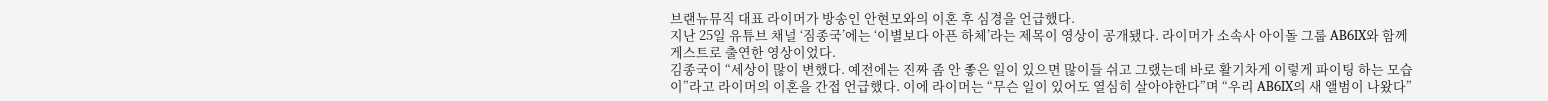브랜뉴뮤직 대표 라이머가 방송인 안현모와의 이혼 후 심경을 언급했다.
지난 25일 유튜브 채널 ‘짐종국’에는 ‘이별보다 아픈 하체’라는 제목이 영상이 공개됐다. 라이머가 소속사 아이돌 그룹 AB6IX와 함께 게스트로 출연한 영상이었다.
김종국이 “세상이 많이 변했다. 예전에는 진짜 좀 안 좋은 일이 있으면 많이들 쉬고 그랬는데 바로 활기차게 이렇게 파이팅 하는 모습이”라고 라이머의 이혼을 간접 언급했다. 이에 라이머는 “무슨 일이 있어도 열심히 살아야한다”며 “우리 AB6IX의 새 앨범이 나왔다”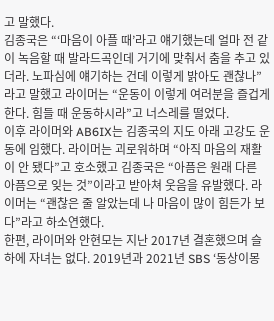고 말했다.
김종국은 “‘마음이 아플 때’라고 얘기했는데 얼마 전 같이 녹음할 때 발라드곡인데 거기에 맞춰서 춤을 추고 있더라. 노파심에 얘기하는 건데 이렇게 밝아도 괜찮나”라고 말했고 라이머는 “운동이 이렇게 여러분을 즐겁게 한다. 힘들 때 운동하시라”고 너스레를 떨었다.
이후 라이머와 AB6IX는 김종국의 지도 아래 고강도 운동에 임했다. 라이머는 괴로워하며 “아직 마음의 재활이 안 됐다”고 호소했고 김종국은 “아픔은 원래 다른 아픔으로 잊는 것”이라고 받아쳐 웃음을 유발했다. 라이머는 “괜찮은 줄 알았는데 나 마음이 많이 힘든가 보다”라고 하소연했다.
한편, 라이머와 안현모는 지난 2017년 결혼했으며 슬하에 자녀는 없다. 2019년과 2021년 SBS ‘동상이몽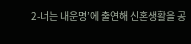2-너는 내운명’에 출연해 신혼생활을 공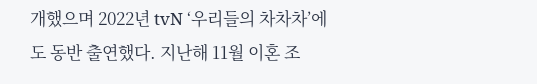개했으며 2022년 tvN ‘우리들의 차차차’에도 동반 출연했다. 지난해 11월 이혼 조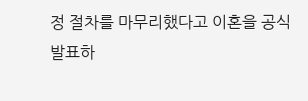정 절차를 마무리했다고 이혼을 공식발표하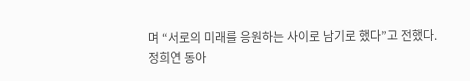며 “서로의 미래를 응원하는 사이로 남기로 했다”고 전했다.
정희연 동아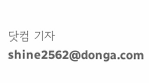닷컴 기자 shine2562@donga.com